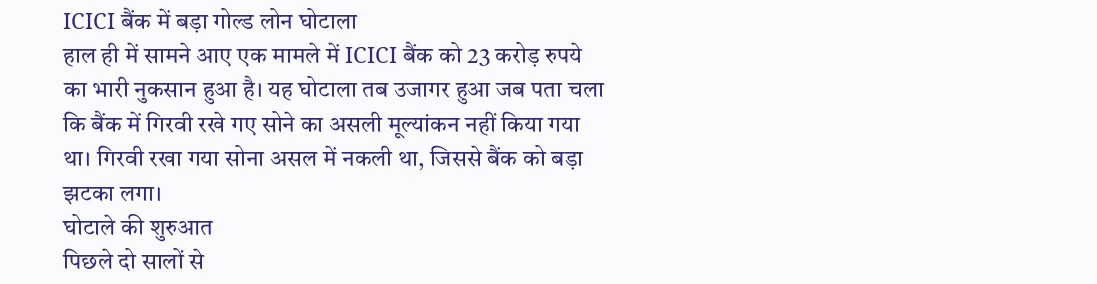ICICI बैंक में बड़ा गोल्ड लोन घोटाला
हाल ही में सामने आए एक मामले में ICICI बैंक को 23 करोड़ रुपये का भारी नुकसान हुआ है। यह घोटाला तब उजागर हुआ जब पता चला कि बैंक में गिरवी रखे गए सोने का असली मूल्यांकन नहीं किया गया था। गिरवी रखा गया सोना असल में नकली था, जिससे बैंक को बड़ा झटका लगा।
घोटाले की शुरुआत
पिछले दो सालों से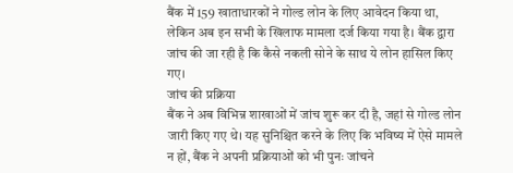बैंक में 159 खाताधारकों ने गोल्ड लोन के लिए आवेदन किया था, लेकिन अब इन सभी के खिलाफ मामला दर्ज किया गया है। बैंक द्वारा जांच की जा रही है कि कैसे नकली सोने के साथ ये लोन हासिल किए गए।
जांच की प्रक्रिया
बैंक ने अब विभिन्न शाखाओं में जांच शुरू कर दी है, जहां से गोल्ड लोन जारी किए गए थे। यह सुनिश्चित करने के लिए कि भविष्य में ऐसे मामले न हों, बैंक ने अपनी प्रक्रियाओं को भी पुनः जांचने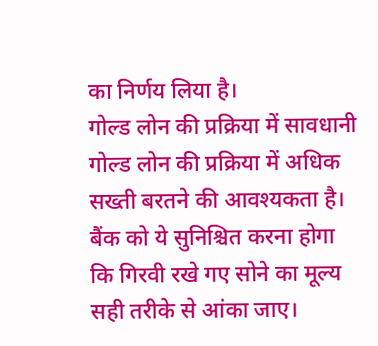का निर्णय लिया है।
गोल्ड लोन की प्रक्रिया में सावधानी
गोल्ड लोन की प्रक्रिया में अधिक सख्ती बरतने की आवश्यकता है। बैंक को ये सुनिश्चित करना होगा कि गिरवी रखे गए सोने का मूल्य सही तरीके से आंका जाए।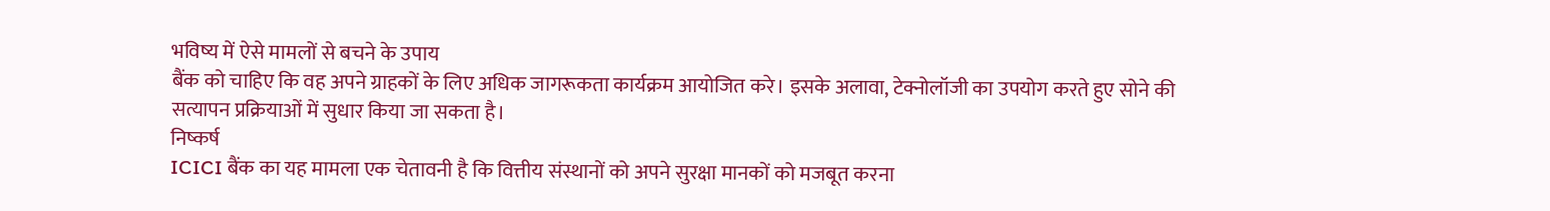भविष्य में ऐसे मामलों से बचने के उपाय
बैंक को चाहिए कि वह अपने ग्राहकों के लिए अधिक जागरूकता कार्यक्रम आयोजित करे। इसके अलावा, टेक्नोलॉजी का उपयोग करते हुए सोने की सत्यापन प्रक्रियाओं में सुधार किया जा सकता है।
निष्कर्ष
ICICI बैंक का यह मामला एक चेतावनी है कि वित्तीय संस्थानों को अपने सुरक्षा मानकों को मजबूत करना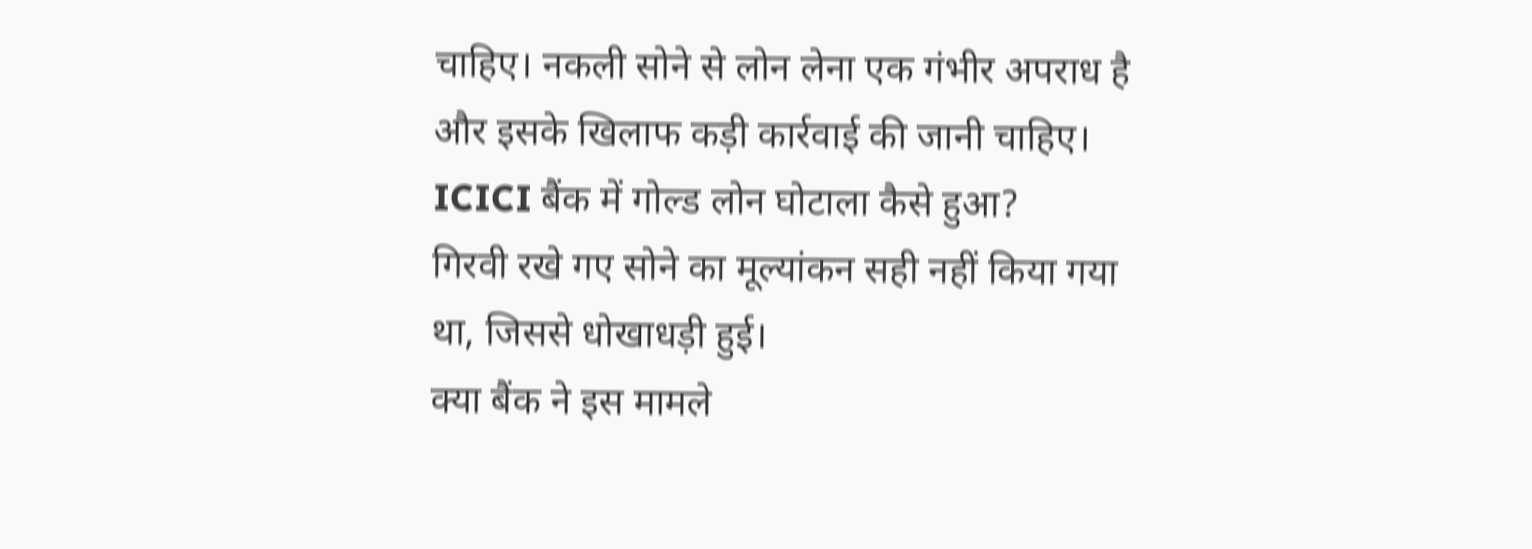चाहिए। नकली सोने से लोन लेना एक गंभीर अपराध है और इसके खिलाफ कड़ी कार्रवाई की जानी चाहिए।
ICICI बैंक में गोल्ड लोन घोटाला कैसे हुआ?
गिरवी रखे गए सोने का मूल्यांकन सही नहीं किया गया था, जिससे धोखाधड़ी हुई।
क्या बैंक ने इस मामले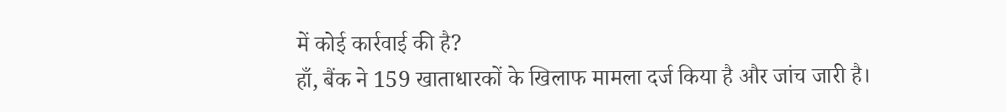में कोई कार्रवाई की है?
हाँ, बैंक ने 159 खाताधारकों के खिलाफ मामला दर्ज किया है और जांच जारी है।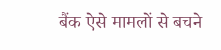बैंक ऐसे मामलों से बचने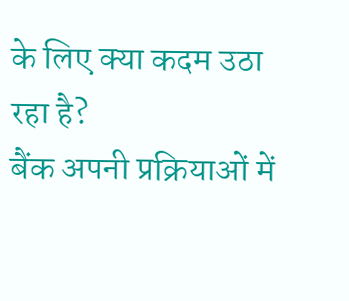के लिए क्या कदम उठा रहा है?
बैंक अपनी प्रक्रियाओं में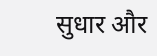सुधार और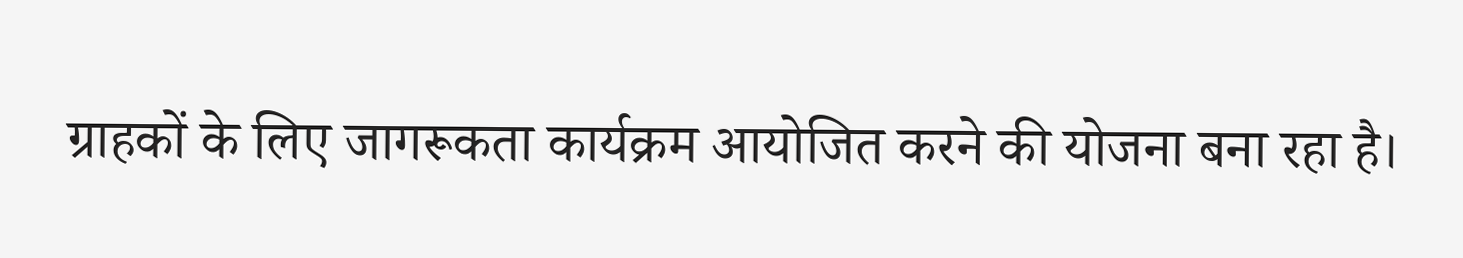ग्राहकों के लिए जागरूकता कार्यक्रम आयोजित करने की योजना बना रहा है।